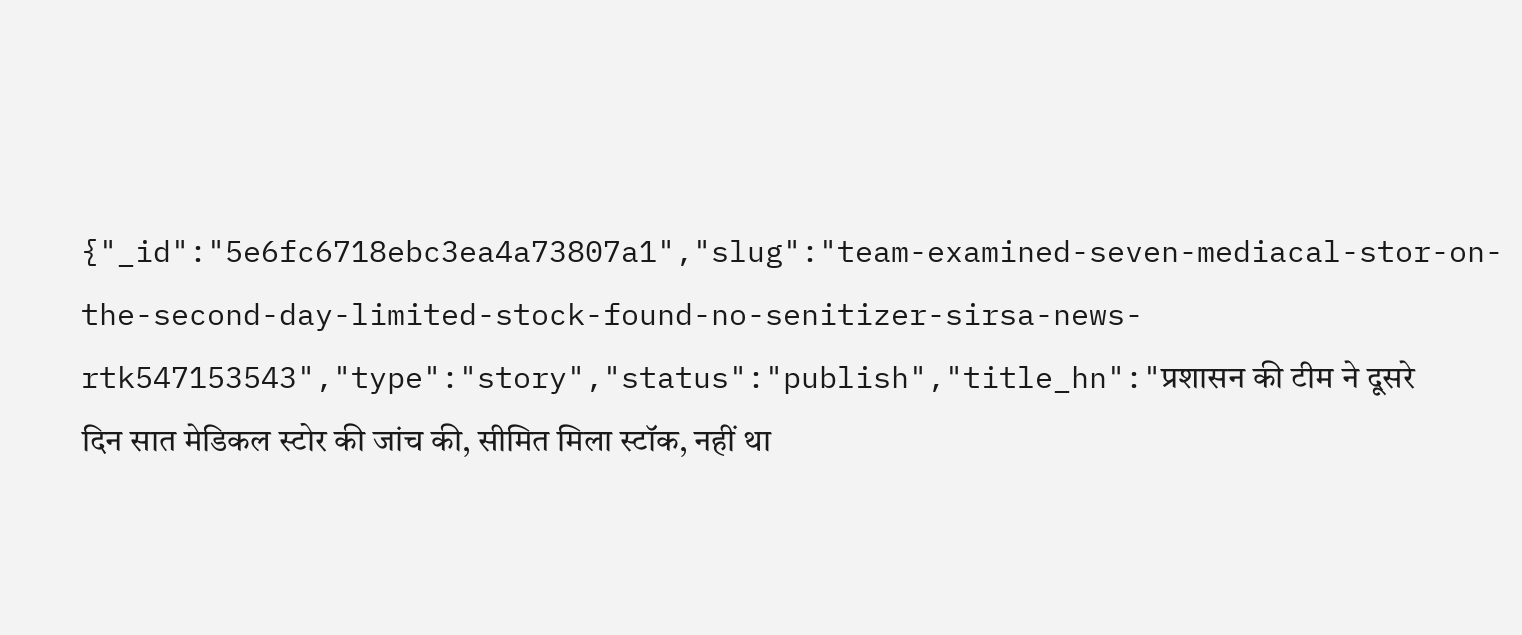{"_id":"5e6fc6718ebc3ea4a73807a1","slug":"team-examined-seven-mediacal-stor-on-the-second-day-limited-stock-found-no-senitizer-sirsa-news-rtk547153543","type":"story","status":"publish","title_hn":"प्रशासन की टीम ने दूसरे दिन सात मेडिकल स्टोर की जांच की, सीमित मिला स्टॉक, नहीं था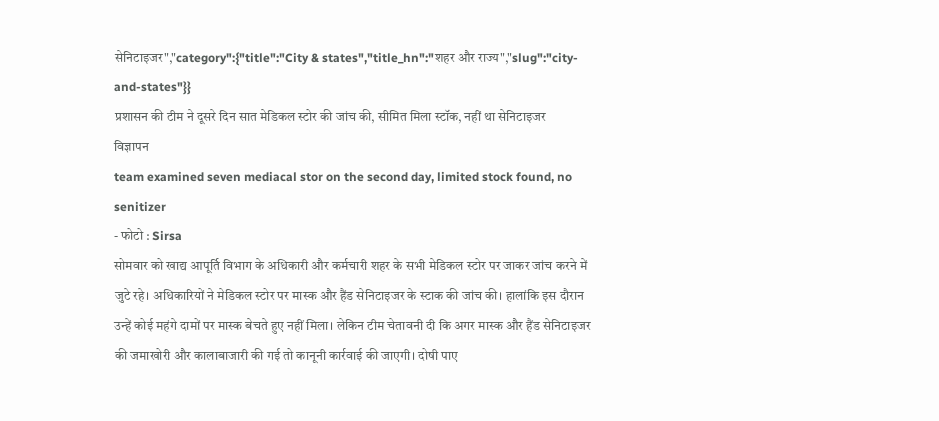सेनिटाइजर","category":{"title":"City & states","title_hn":"शहर और राज्य","slug":"city-and-states"}}
प्रशासन की टीम ने दूसरे दिन सात मेडिकल स्टोर की जांच की, सीमित मिला स्टॉक, नहीं था सेनिटाइजर
विज्ञापन
team examined seven mediacal stor on the second day, limited stock found, no senitizer
- फोटो : Sirsa
सोमवार को खाद्य आपूर्ति विभाग के अधिकारी और कर्मचारी शहर के सभी मेडिकल स्टोर पर जाकर जांच करने में जुटे रहे। अधिकारियों ने मेडिकल स्टोर पर मास्क और हैंड सेनिटाइजर के स्टाक की जांच की। हालांकि इस दौरान उन्हें कोई महंगे दामों पर मास्क बेचते हुए नहीं मिला। लेकिन टीम चेतावनी दी कि अगर मास्क और हैंड सेनिटाइजर की जमाखोरी और कालाबाजारी की गई तो कानूनी कार्रवाई की जाएगी। दोषी पाए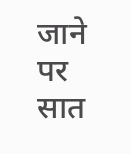जाने पर सात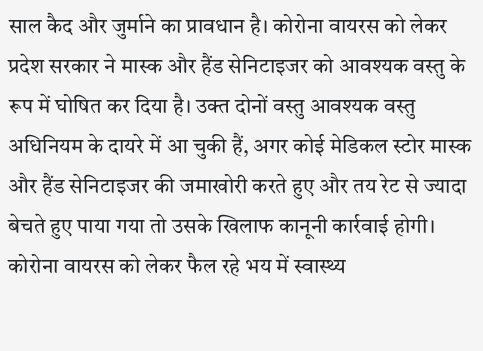साल कैद और जुर्माने का प्रावधान है। कोरोना वायरस को लेकर प्रदेश सरकार ने मास्क और हैंड सेनिटाइजर को आवश्यक वस्तु के रूप में घोषित कर दिया है। उक्त दोनों वस्तु आवश्यक वस्तु अधिनियम के दायरे में आ चुकी हैं, अगर कोई मेडिकल स्टोर मास्क और हैंड सेनिटाइजर की जमाखोरी करते हुए और तय रेट से ज्यादा बेचते हुए पाया गया तो उसके खिलाफ कानूनी कार्रवाई होगी।
कोरोना वायरस को लेकर फैल रहे भय में स्वास्थ्य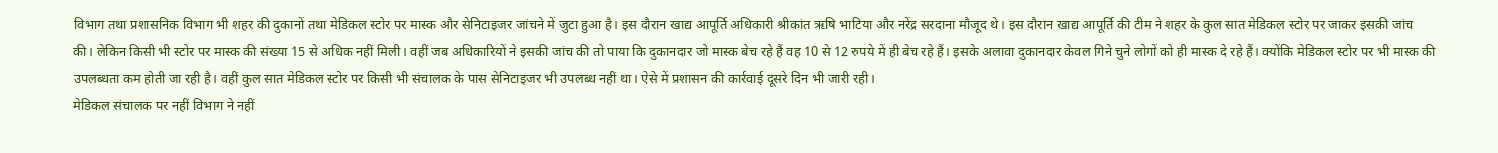विभाग तथा प्रशासनिक विभाग भी शहर की दुकानों तथा मेडिकल स्टोर पर मास्क और सेनिटाइजर जांचने में जुटा हुआ है। इस दौरान खाद्य आपूर्ति अधिकारी श्रीकांत ऋषि भाटिया और नरेंद्र सरदाना मौजूद थे। इस दौरान खाद्य आपूर्ति की टीम ने शहर के कुल सात मेडिकल स्टोर पर जाकर इसकी जांच की। लेकिन किसी भी स्टोर पर मास्क की संख्या 15 से अधिक नहीं मिली। वहीं जब अधिकारियों ने इसकी जांच की तो पाया कि दुकानदार जो मास्क बेच रहे हैं वह 10 से 12 रुपये में ही बेच रहे हैं। इसके अलावा दुकानदार केवल गिने चुने लोगों को ही मास्क दे रहे हैं। क्योंकि मेडिकल स्टोर पर भी मास्क की उपलब्धता कम होती जा रही है। वहीं कुल सात मेडिकल स्टोर पर किसी भी संचालक के पास सेनिटाइजर भी उपलब्ध नहीं था। ऐसे में प्रशासन की कार्रवाई दूसरे दिन भी जारी रही।
मेडिकल संचालक पर नहीं विभाग ने नहीं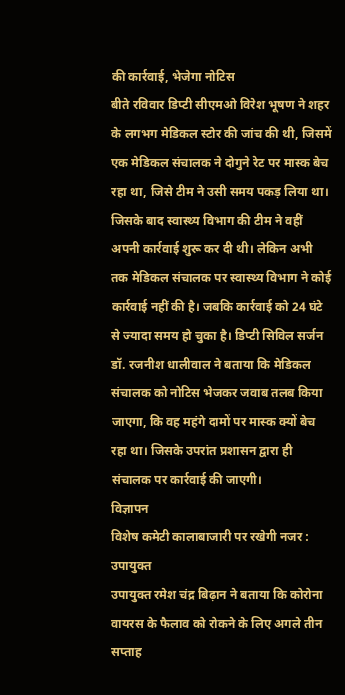की कार्रवाई, भेजेगा नोटिस
बीते रविवार डिप्टी सीएमओ विरेश भूषण ने शहर के लगभग मेडिकल स्टोर की जांच की थी, जिसमें एक मेडिकल संचालक ने दोगुने रेट पर मास्क बेच रहा था, जिसे टीम ने उसी समय पकड़ लिया था। जिसके बाद स्वास्थ्य विभाग की टीम ने वहीं अपनी कार्रवाई शुरू कर दी थी। लेकिन अभी तक मेडिकल संचालक पर स्वास्थ्य विभाग ने कोई कार्रवाई नहीं की है। जबकि कार्रवाई को 24 घंटे से ज्यादा समय हो चुका है। डिप्टी सिविल सर्जन डॉ. रजनीश धालीवाल ने बताया कि मेडिकल संचालक को नोटिस भेजकर जवाब तलब किया जाएगा, कि वह महंगे दामों पर मास्क क्यों बेच रहा था। जिसके उपरांत प्रशासन द्वारा ही संचालक पर कार्रवाई की जाएगी।
विज्ञापन
विशेष कमेटी कालाबाजारी पर रखेगी नजर : उपायुक्त
उपायुक्त रमेश चंद्र बिढ़ान ने बताया कि कोरोना वायरस के फैलाव को रोकने के लिए अगले तीन सप्ताह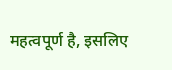महत्वपूर्ण है, इसलिए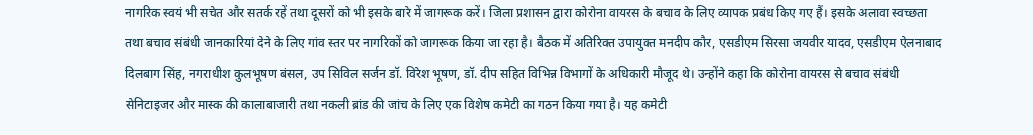नागरिक स्वयं भी सचेत और सतर्क रहें तथा दूसरों को भी इसके बारे में जागरूक करें। जिला प्रशासन द्वारा कोरोना वायरस के बचाव के लिए व्यापक प्रबंध किए गए हैं। इसके अलावा स्वच्छता तथा बचाव संबंधी जानकारियां देने के लिए गांव स्तर पर नागरिकों को जागरूक किया जा रहा है। बैठक में अतिरिक्त उपायुक्त मनदीप कौर, एसडीएम सिरसा जयवीर यादव, एसडीएम ऐलनाबाद दिलबाग सिंह, नगराधीश कुलभूषण बंसल, उप सिविल सर्जन डॉ. विरेश भूषण, डॉ. दीप सहित विभिन्न विभागों के अधिकारी मौजूद थे। उन्होंने कहा कि कोरोना वायरस से बचाव संबंधी सेनिटाइजर और मास्क की कालाबाजारी तथा नकली ब्रांड की जांच के लिए एक विशेष कमेटी का गठन किया गया है। यह कमेटी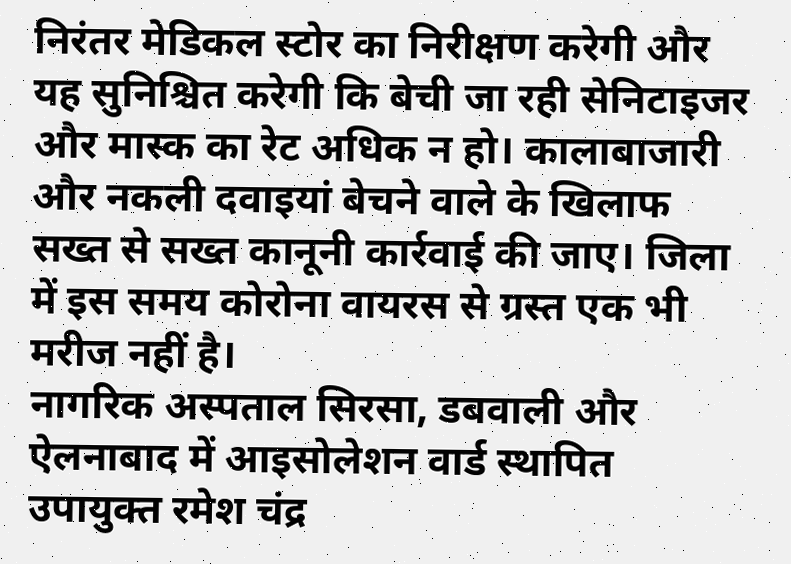निरंतर मेडिकल स्टोर का निरीक्षण करेगी और यह सुनिश्चित करेगी कि बेची जा रही सेनिटाइजर और मास्क का रेट अधिक न हो। कालाबाजारी और नकली दवाइयां बेचने वाले के खिलाफ सख्त से सख्त कानूनी कार्रवाई की जाए। जिला में इस समय कोरोना वायरस से ग्रस्त एक भी मरीज नहीं है।
नागरिक अस्पताल सिरसा, डबवाली और ऐलनाबाद में आइसोलेशन वार्ड स्थापित
उपायुक्त रमेश चंद्र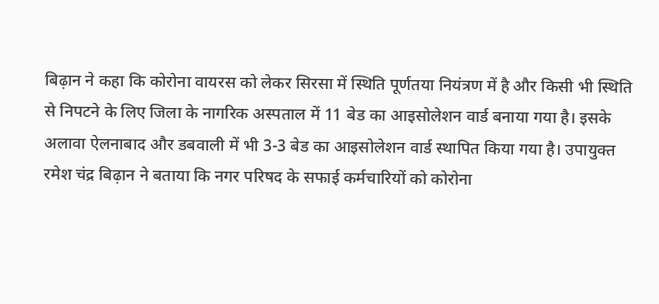बिढ़ान ने कहा कि कोरोना वायरस को लेकर सिरसा में स्थिति पूर्णतया नियंत्रण में है और किसी भी स्थिति से निपटने के लिए जिला के नागरिक अस्पताल में 11 बेड का आइसोलेशन वार्ड बनाया गया है। इसके अलावा ऐलनाबाद और डबवाली में भी 3-3 बेड का आइसोलेशन वार्ड स्थापित किया गया है। उपायुक्त रमेश चंद्र बिढ़ान ने बताया कि नगर परिषद के सफाई कर्मचारियों को कोरोना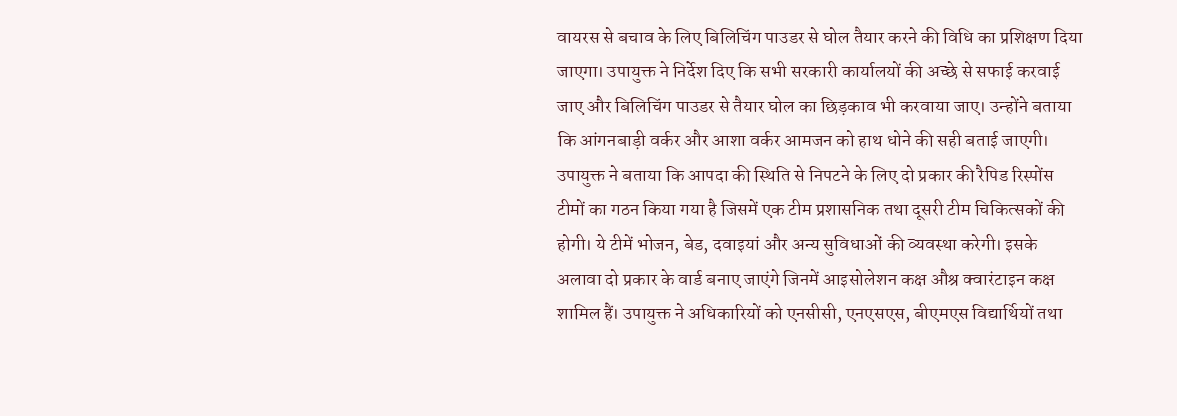वायरस से बचाव के लिए बिलिचिंग पाउडर से घोल तैयार करने की विधि का प्रशिक्षण दिया जाएगा। उपायुक्त ने निर्देश दिए कि सभी सरकारी कार्यालयों की अच्छे से सफाई करवाई जाए और बिलिचिंग पाउडर से तैयार घोल का छिड़काव भी करवाया जाए। उन्होंने बताया कि आंगनबाड़ी वर्कर और आशा वर्कर आमजन को हाथ धोने की सही बताई जाएगी। उपायुक्त ने बताया कि आपदा की स्थिति से निपटने के लिए दो प्रकार की रैपिड रिस्पोंस टीमों का गठन किया गया है जिसमें एक टीम प्रशासनिक तथा दूसरी टीम चिकित्सकों की होगी। ये टीमें भोजन, बेड, दवाइयां और अन्य सुविधाओं की व्यवस्था करेगी। इसके अलावा दो प्रकार के वार्ड बनाए जाएंगे जिनमें आइसोलेशन कक्ष औश्र क्वारंटाइन कक्ष शामिल हैं। उपायुक्त ने अधिकारियों को एनसीसी, एनएसएस, बीएमएस विद्यार्थियों तथा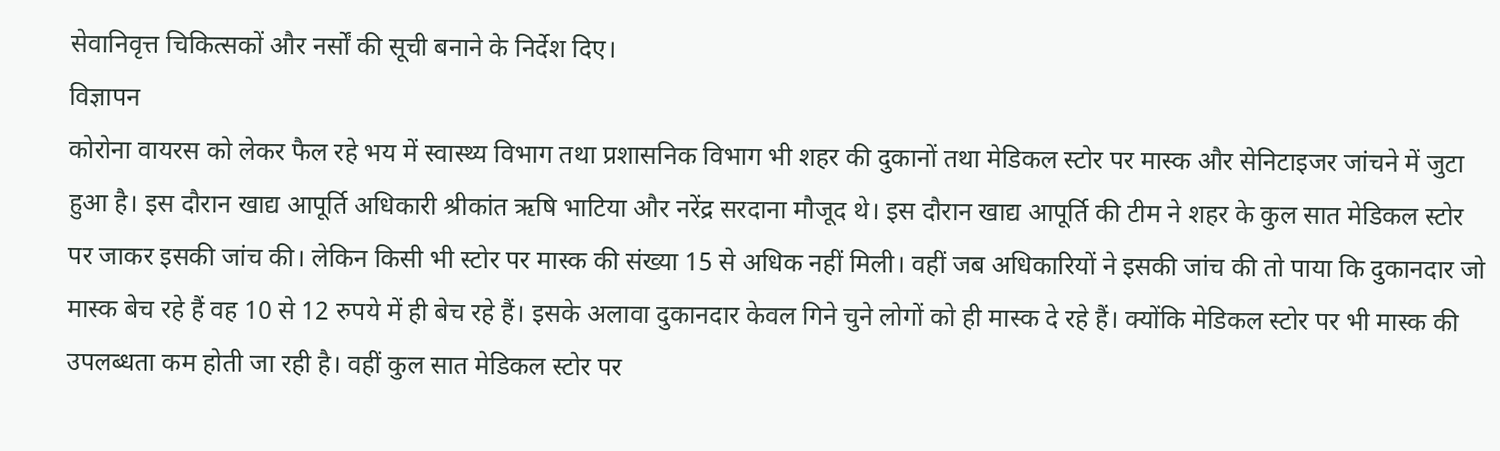सेवानिवृत्त चिकित्सकों और नर्सों की सूची बनाने के निर्देश दिए।
विज्ञापन
कोरोना वायरस को लेकर फैल रहे भय में स्वास्थ्य विभाग तथा प्रशासनिक विभाग भी शहर की दुकानों तथा मेडिकल स्टोर पर मास्क और सेनिटाइजर जांचने में जुटा हुआ है। इस दौरान खाद्य आपूर्ति अधिकारी श्रीकांत ऋषि भाटिया और नरेंद्र सरदाना मौजूद थे। इस दौरान खाद्य आपूर्ति की टीम ने शहर के कुल सात मेडिकल स्टोर पर जाकर इसकी जांच की। लेकिन किसी भी स्टोर पर मास्क की संख्या 15 से अधिक नहीं मिली। वहीं जब अधिकारियों ने इसकी जांच की तो पाया कि दुकानदार जो मास्क बेच रहे हैं वह 10 से 12 रुपये में ही बेच रहे हैं। इसके अलावा दुकानदार केवल गिने चुने लोगों को ही मास्क दे रहे हैं। क्योंकि मेडिकल स्टोर पर भी मास्क की उपलब्धता कम होती जा रही है। वहीं कुल सात मेडिकल स्टोर पर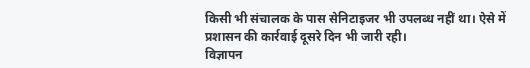किसी भी संचालक के पास सेनिटाइजर भी उपलब्ध नहीं था। ऐसे में प्रशासन की कार्रवाई दूसरे दिन भी जारी रही।
विज्ञापन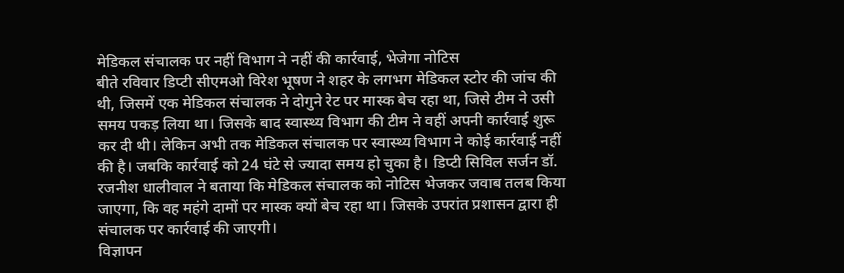मेडिकल संचालक पर नहीं विभाग ने नहीं की कार्रवाई, भेजेगा नोटिस
बीते रविवार डिप्टी सीएमओ विरेश भूषण ने शहर के लगभग मेडिकल स्टोर की जांच की थी, जिसमें एक मेडिकल संचालक ने दोगुने रेट पर मास्क बेच रहा था, जिसे टीम ने उसी समय पकड़ लिया था। जिसके बाद स्वास्थ्य विभाग की टीम ने वहीं अपनी कार्रवाई शुरू कर दी थी। लेकिन अभी तक मेडिकल संचालक पर स्वास्थ्य विभाग ने कोई कार्रवाई नहीं की है। जबकि कार्रवाई को 24 घंटे से ज्यादा समय हो चुका है। डिप्टी सिविल सर्जन डॉ. रजनीश धालीवाल ने बताया कि मेडिकल संचालक को नोटिस भेजकर जवाब तलब किया जाएगा, कि वह महंगे दामों पर मास्क क्यों बेच रहा था। जिसके उपरांत प्रशासन द्वारा ही संचालक पर कार्रवाई की जाएगी।
विज्ञापन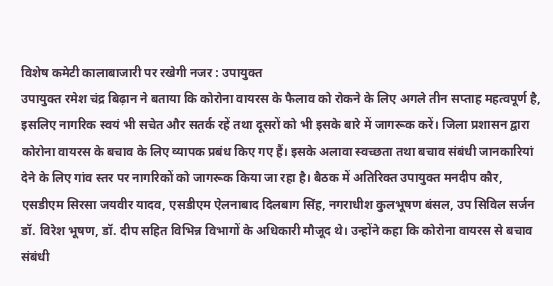विशेष कमेटी कालाबाजारी पर रखेगी नजर : उपायुक्त
उपायुक्त रमेश चंद्र बिढ़ान ने बताया कि कोरोना वायरस के फैलाव को रोकने के लिए अगले तीन सप्ताह महत्वपूर्ण है, इसलिए नागरिक स्वयं भी सचेत और सतर्क रहें तथा दूसरों को भी इसके बारे में जागरूक करें। जिला प्रशासन द्वारा कोरोना वायरस के बचाव के लिए व्यापक प्रबंध किए गए हैं। इसके अलावा स्वच्छता तथा बचाव संबंधी जानकारियां देने के लिए गांव स्तर पर नागरिकों को जागरूक किया जा रहा है। बैठक में अतिरिक्त उपायुक्त मनदीप कौर, एसडीएम सिरसा जयवीर यादव, एसडीएम ऐलनाबाद दिलबाग सिंह, नगराधीश कुलभूषण बंसल, उप सिविल सर्जन डॉ. विरेश भूषण, डॉ. दीप सहित विभिन्न विभागों के अधिकारी मौजूद थे। उन्होंने कहा कि कोरोना वायरस से बचाव संबंधी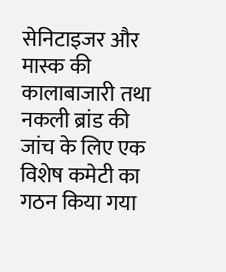सेनिटाइजर और मास्क की कालाबाजारी तथा नकली ब्रांड की जांच के लिए एक विशेष कमेटी का गठन किया गया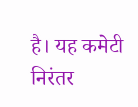है। यह कमेटी निरंतर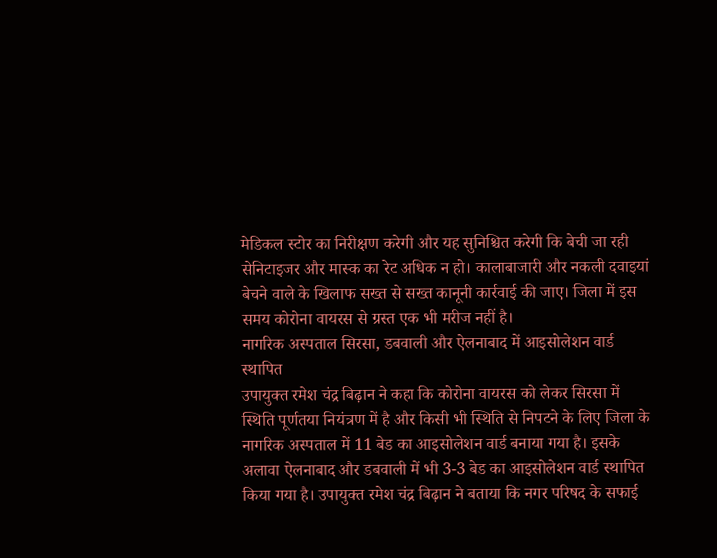मेडिकल स्टोर का निरीक्षण करेगी और यह सुनिश्चित करेगी कि बेची जा रही सेनिटाइजर और मास्क का रेट अधिक न हो। कालाबाजारी और नकली दवाइयां बेचने वाले के खिलाफ सख्त से सख्त कानूनी कार्रवाई की जाए। जिला में इस समय कोरोना वायरस से ग्रस्त एक भी मरीज नहीं है।
नागरिक अस्पताल सिरसा, डबवाली और ऐलनाबाद में आइसोलेशन वार्ड स्थापित
उपायुक्त रमेश चंद्र बिढ़ान ने कहा कि कोरोना वायरस को लेकर सिरसा में स्थिति पूर्णतया नियंत्रण में है और किसी भी स्थिति से निपटने के लिए जिला के नागरिक अस्पताल में 11 बेड का आइसोलेशन वार्ड बनाया गया है। इसके अलावा ऐलनाबाद और डबवाली में भी 3-3 बेड का आइसोलेशन वार्ड स्थापित किया गया है। उपायुक्त रमेश चंद्र बिढ़ान ने बताया कि नगर परिषद के सफाई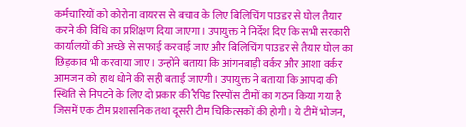कर्मचारियों को कोरोना वायरस से बचाव के लिए बिलिचिंग पाउडर से घोल तैयार करने की विधि का प्रशिक्षण दिया जाएगा। उपायुक्त ने निर्देश दिए कि सभी सरकारी कार्यालयों की अच्छे से सफाई करवाई जाए और बिलिचिंग पाउडर से तैयार घोल का छिड़काव भी करवाया जाए। उन्होंने बताया कि आंगनबाड़ी वर्कर और आशा वर्कर आमजन को हाथ धोने की सही बताई जाएगी। उपायुक्त ने बताया कि आपदा की स्थिति से निपटने के लिए दो प्रकार की रैपिड रिस्पोंस टीमों का गठन किया गया है जिसमें एक टीम प्रशासनिक तथा दूसरी टीम चिकित्सकों की होगी। ये टीमें भोजन,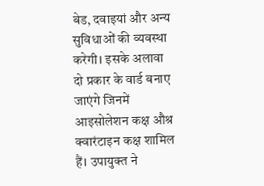बेड, दवाइयां और अन्य सुविधाओं की व्यवस्था करेगी। इसके अलावा दो प्रकार के वार्ड बनाए जाएंगे जिनमें आइसोलेशन कक्ष औश्र क्वारंटाइन कक्ष शामिल हैं। उपायुक्त ने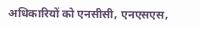अधिकारियों को एनसीसी, एनएसएस,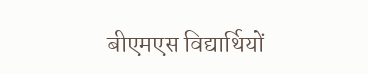बीएमएस विद्यार्थियों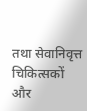तथा सेवानिवृत्त चिकित्सकों और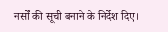नर्सों की सूची बनाने के निर्देश दिए।